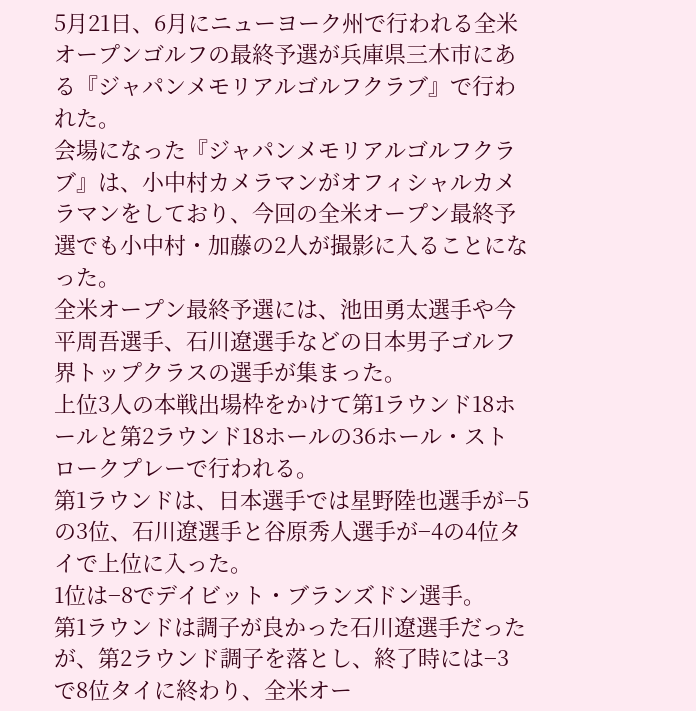5月21日、6月にニューヨーク州で行われる全米オープンゴルフの最終予選が兵庫県三木市にある『ジャパンメモリアルゴルフクラブ』で行われた。
会場になった『ジャパンメモリアルゴルフクラブ』は、小中村カメラマンがオフィシャルカメラマンをしており、今回の全米オープン最終予選でも小中村・加藤の2人が撮影に入ることになった。
全米オープン最終予選には、池田勇太選手や今平周吾選手、石川遼選手などの日本男子ゴルフ界トップクラスの選手が集まった。
上位3人の本戦出場枠をかけて第1ラウンド18ホールと第2ラウンド18ホールの36ホール・ストロークプレーで行われる。
第1ラウンドは、日本選手では星野陸也選手が−5の3位、石川遼選手と谷原秀人選手が−4の4位タイで上位に入った。
1位は−8でデイビット・ブランズドン選手。
第1ラウンドは調子が良かった石川遼選手だったが、第2ラウンド調子を落とし、終了時には−3で8位タイに終わり、全米オー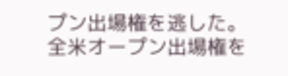プン出場権を逃した。
全米オープン出場権を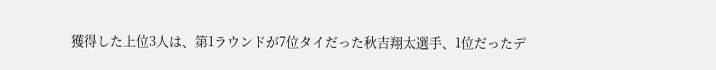獲得した上位3人は、第1ラウンドが7位タイだった秋吉翔太選手、1位だったデ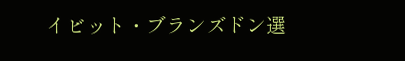イビット・ブランズドン選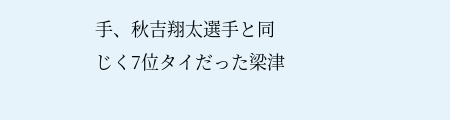手、秋吉翔太選手と同じく7位タイだった梁津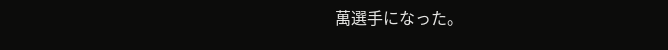萬選手になった。